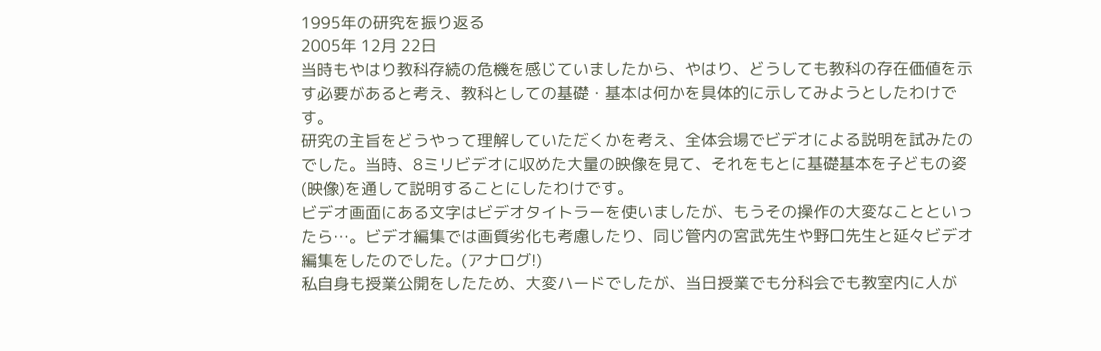1995年の研究を振り返る
2005年 12月 22日
当時もやはり教科存続の危機を感じていましたから、やはり、どうしても教科の存在価値を示す必要があると考え、教科としての基礎・基本は何かを具体的に示してみようとしたわけです。
研究の主旨をどうやって理解していただくかを考え、全体会場でビデオによる説明を試みたのでした。当時、8ミリビデオに収めた大量の映像を見て、それをもとに基礎基本を子どもの姿(映像)を通して説明することにしたわけです。
ビデオ画面にある文字はビデオタイトラーを使いましたが、もうその操作の大変なことといったら…。ビデオ編集では画質劣化も考慮したり、同じ管内の宮武先生や野口先生と延々ビデオ編集をしたのでした。(アナログ!)
私自身も授業公開をしたため、大変ハードでしたが、当日授業でも分科会でも教室内に人が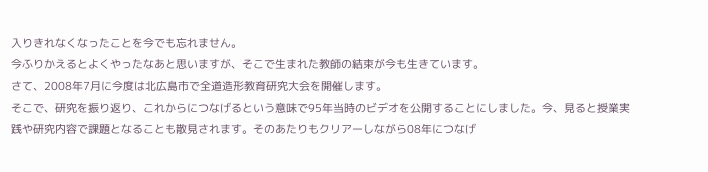入りきれなくなったことを今でも忘れません。
今ふりかえるとよくやったなあと思いますが、そこで生まれた教師の結束が今も生きています。
さて、2008年7月に今度は北広島市で全道造形教育研究大会を開催します。
そこで、研究を振り返り、これからにつなげるという意味で95年当時のビデオを公開することにしました。今、見ると授業実践や研究内容で課題となることも散見されます。そのあたりもクリアーしながら08年につなげ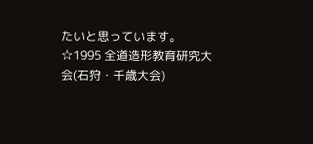たいと思っています。
☆1995 全道造形教育研究大会(石狩・千歳大会)